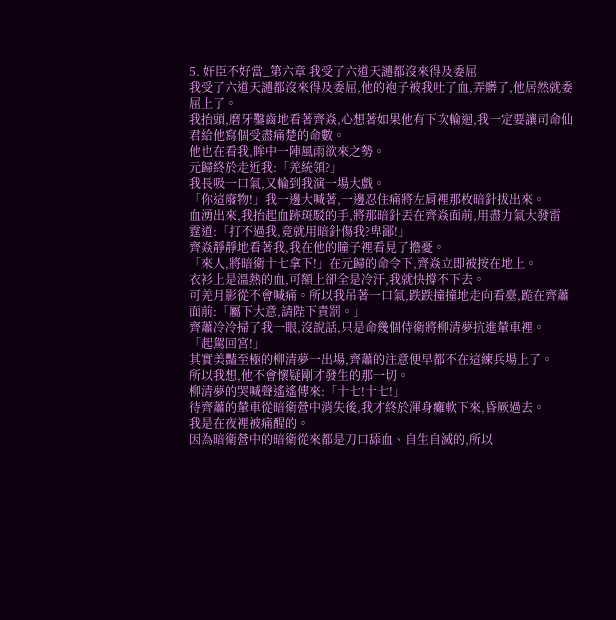5. 奸臣不好當_第六章 我受了六道天譴都沒來得及委屈
我受了六道天譴都沒來得及委屈,他的袍子被我吐了血,弄髒了,他居然就委屈上了。
我抬頭,磨牙鑿齒地看著齊焱,心想著如果他有下次輪迴,我一定要讓司命仙君給他寫個受盡痛楚的命數。
他也在看我,眸中一陣風雨欲來之勢。
元歸終於走近我:「羌統領?」
我長吸一口氣,又輪到我演一場大戲。
「你這廢物!」我一邊大喊著,一邊忍住痛將左肩裡那枚暗針拔出來。
血湧出來,我抬起血跡斑駁的手,將那暗針丟在齊焱面前,用盡力氣大發雷
霆道:「打不過我,竟就用暗針傷我?卑鄙!」
齊焱靜靜地看著我,我在他的瞳子裡看見了擔憂。
「來人,將暗衛十七拿下!」在元歸的命令下,齊焱立即被按在地上。
衣衫上是溫熱的血,可額上卻全是冷汗,我就快撐不下去。
可羌月影從不會喊痛。所以我吊著一口氣,跌跌撞撞地走向看臺,跪在齊蕭面前:「屬下大意,請陛下責罰。」
齊蕭冷冷掃了我一眼,沒說話,只是命幾個侍衛將柳清夢抗進輦車裡。
「起駕回宮!」
其實美豔至極的柳清夢一出場,齊蕭的注意便早都不在這練兵場上了。
所以我想,他不會懷疑剛才發生的那一切。
柳清夢的哭喊聲遙遙傳來:「十七!十七!」
待齊蕭的輦車從暗衛營中消失後,我才終於渾身癱軟下來,昏厥過去。
我是在夜裡被痛醒的。
因為暗衛營中的暗衛從來都是刀口舔血、自生自滅的,所以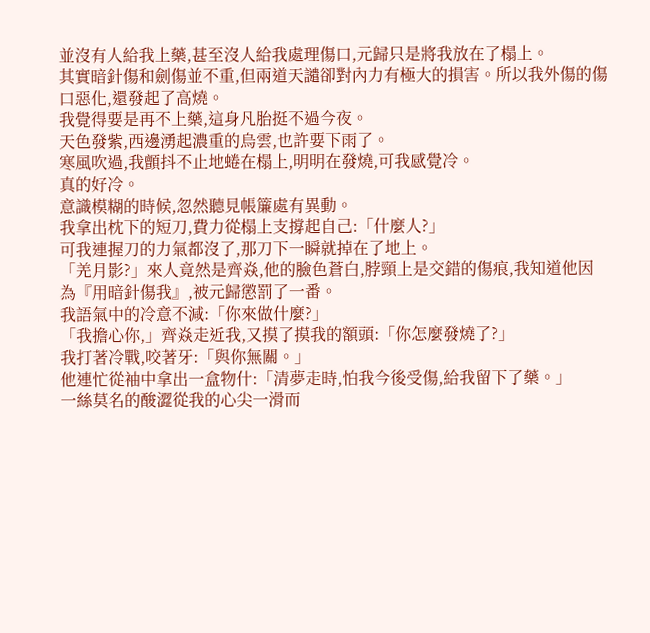並沒有人給我上藥,甚至沒人給我處理傷口,元歸只是將我放在了榻上。
其實暗針傷和劍傷並不重,但兩道天譴卻對內力有極大的損害。所以我外傷的傷口惡化,還發起了高燒。
我覺得要是再不上藥,這身凡胎挺不過今夜。
天色發紫,西邊湧起濃重的烏雲,也許要下雨了。
寒風吹過,我顫抖不止地蜷在榻上,明明在發燒,可我感覺冷。
真的好冷。
意識模糊的時候,忽然聽見帳簾處有異動。
我拿出枕下的短刀,費力從榻上支撐起自己:「什麼人?」
可我連握刀的力氣都沒了,那刀下一瞬就掉在了地上。
「羌月影?」來人竟然是齊焱,他的臉色蒼白,脖頸上是交錯的傷痕,我知道他因為『用暗針傷我』,被元歸懲罰了一番。
我語氣中的冷意不減:「你來做什麼?」
「我擔心你,」齊焱走近我,又摸了摸我的額頭:「你怎麼發燒了?」
我打著冷戰,咬著牙:「與你無關。」
他連忙從袖中拿出一盒物什:「清夢走時,怕我今後受傷,給我留下了藥。」
一絲莫名的酸澀從我的心尖一滑而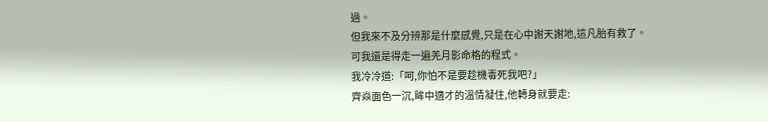過。
但我來不及分辨那是什麼感覺,只是在心中謝天謝地,這凡胎有救了。
可我還是得走一遍羌月影命格的程式。
我冷冷道:「呵,你怕不是要趁機毒死我吧?」
齊焱面色一沉,眸中適才的溫情凝住,他轉身就要走: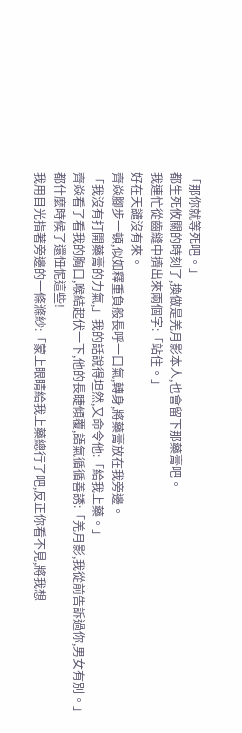「那你就等死吧。」
都生死攸關的時刻了,換做是羌月影本人,也會留下那藥膏吧。
我連忙從齒縫中擠出來兩個字:「站住。」
好在天譴沒有來。
齊焱腳步一頓,似如釋重負般長呼一口氣,轉身,將藥膏放在我旁邊。
「我沒有打開藥膏的力氣,」我的話說得坦然,又命令他:「給我上藥。」
齊焱看了看我的胸口,喉結起伏一下,他的長睫傾覆,語氣循循善誘:「羌月影,我從前告訴過你,男女有別。」
都什麼時候了還忸怩這些!
我用目光指著旁邊的一條滌紗:「蒙上眼睛給我上藥總行了吧,反正你看不見,將我想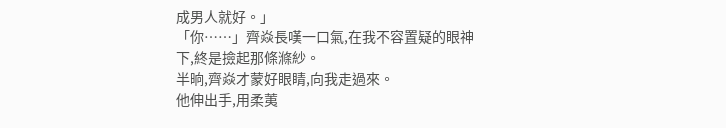成男人就好。」
「你……」齊焱長嘆一口氣,在我不容置疑的眼神下,終是撿起那條滌紗。
半晌,齊焱才蒙好眼睛,向我走過來。
他伸出手,用柔荑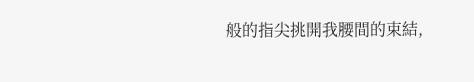般的指尖挑開我腰間的束結,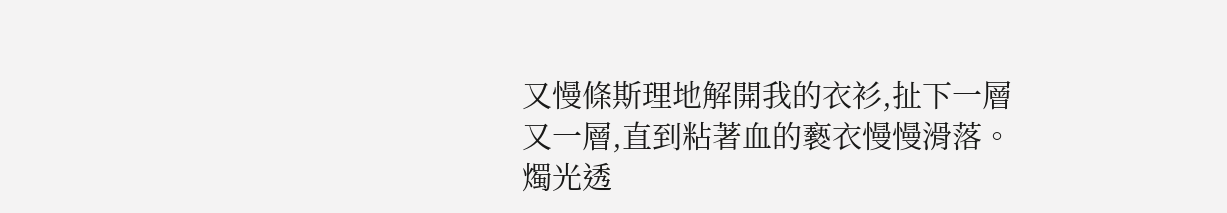又慢條斯理地解開我的衣衫,扯下一層又一層,直到粘著血的褻衣慢慢滑落。
燭光透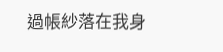過帳紗落在我身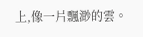上,像一片飄渺的雲。